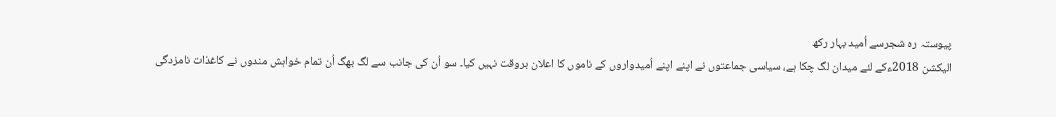پیوستہ رہ شجرسے اُمید بہار رکھ
الیکشن 2018ءکے لئے میدان لگ چکا ہے، سیاسی جماعتوں نے اپنے اپنے اُمیدواروں کے ناموں کا اعلان بروقت نہیں کیا۔ سو اُن کی جانب سے لگ بھگ اُن تمام خواہش مندوں نے کاغذات نامزدگی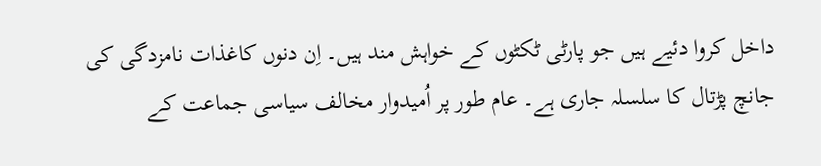داخل کروا دئیے ہیں جو پارٹی ٹکٹوں کے خواہش مند ہیں۔ اِن دنوں کاغذات نامزدگی کی جانچ پڑتال کا سلسلہ جاری ہے۔ عام طور پر اُمیدوار مخالف سیاسی جماعت کے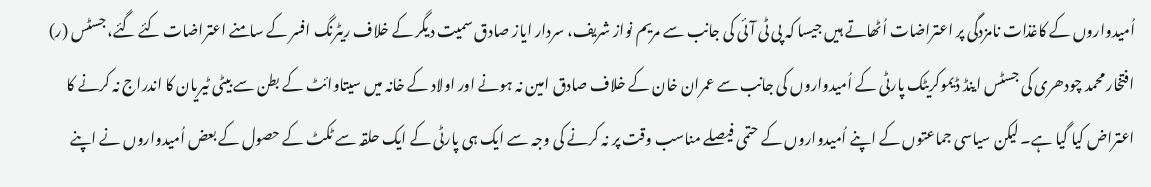اُمیدواروں کے کاغذات نامزدگی پر اعتراضات اُٹھاتے ہیں جیسا کہ پی ٹی آئی کی جانب سے مریم نواز شریف، سردار ایاز صادق سمیت دیگر کے خلاف ریٹرنگ افسر کے سامنے اعتراضات کئے گئے، جسٹس (ر) افتخار محمد چودھری کی جسٹس اینڈ ڈیموکریٹک پارٹی کے اُمیدواروں کی جانب سے عمران خان کے خلاف صادق امین نہ ہونے اور اولاد کے خانہ میں سیتاوائٹ کے بطن سے بیٹی ٹیریان کا اندراج نہ کرنے کا اعتراض کیا گیا ہے۔ لیکن سیاسی جماعتوں کے اپنے اُمیدواروں کے حتمی فیصلے مناسب وقت پر نہ کرنے کی وجہ سے ایک ہی پارٹی کے ایک حلقہ سے ٹکٹ کے حصول کے بعض اُمیدواروں نے اپنے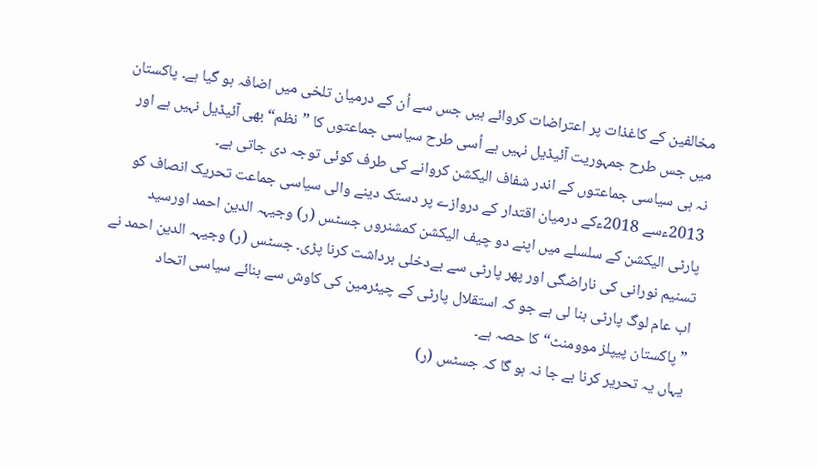مخالفین کے کاغذات پر اعتراضات کروائے ہیں جس سے اُن کے درمیان تلخی میں اضافہ ہو گیا ہے۔ پاکستان میں جس طرح جمہوریت آئیڈیل نہیں ہے اُسی طرح سیاسی جماعتوں کا ”نظم“ بھی آئیڈیل نہیں ہے اور نہ ہی سیاسی جماعتوں کے اندر شفاف الیکشن کروانے کی طرف کوئی توجہ دی جاتی ہے۔
2013ءسے 2018ءکے درمیان اقتدار کے دروازے پر دستک دینے والی سیاسی جماعت تحریک انصاف کو پارٹی الیکشن کے سلسلے میں اپنے دو چیف الیکشن کمشنروں جسٹس (ر) وجیہہ الدین احمد اورسید تسنیم نورانی کی ناراضگی اور پھر پارٹی سے بےدخلی برداشت کرنا پڑی۔ جسٹس (ر) وجیہہ الدین احمد نے اب عام لوگ پارٹی بنا لی ہے جو کہ استقلال پارٹی کے چیئرمین کی کاوش سے بنائے سیاسی اتحاد ”پاکستان پیپلز موومنٹ“ کا حصہ ہے۔
یہاں یہ تحریر کرنا بے جا نہ ہو گا کہ جسٹس (ر)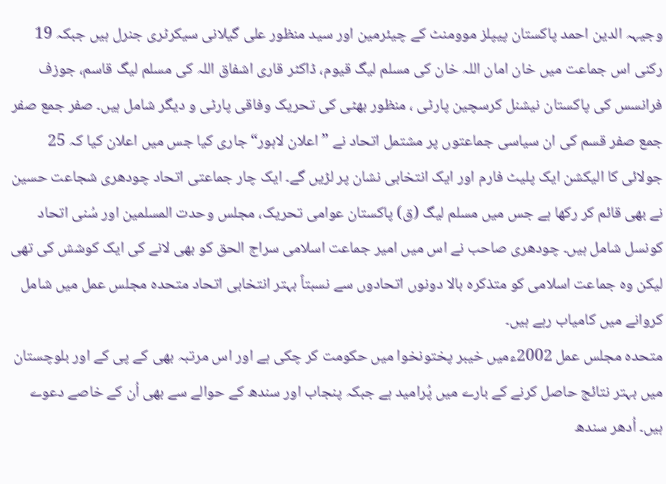وجیہہ الدین احمد پاکستان پیپلز موومنٹ کے چیئرمین اور سید منظور علی گیلانی سیکرٹری جنرل ہیں جبکہ 19 رکنی اس جماعت میں خان امان اللہ خان کی مسلم لیگ قیوم، ڈاکٹر قاری اشفاق اللہ کی مسلم لیگ قاسم، جوزف فرانسس کی پاکستان نیشنل کرسچین پارٹی ، منظور بھٹی کی تحریک وفاقی پارٹی و دیگر شامل ہیں۔ صفر جمع صفر جمع صفر قسم کی ان سیاسی جماعتوں پر مشتمل اتحاد نے ”اعلان لاہور“ جاری کیا جس میں اعلان کیا کہ 25 جولائی کا الیکشن ایک پلیٹ فارم اور ایک انتخابی نشان پر لڑیں گے۔ ایک چار جماعتی اتحاد چودھری شجاعت حسین نے بھی قائم کر رکھا ہے جس میں مسلم لیگ (ق) پاکستان عوامی تحریک، مجلس وحدت المسلمین اور سُنی اتحاد کونسل شامل ہیں۔ چودھری صاحب نے اس میں امیر جماعت اسلامی سراج الحق کو بھی لانے کی ایک کوشش کی تھی لیکن وہ جماعت اسلامی کو متذکرہ بالا دونوں اتحادوں سے نسبتاً بہتر انتخابی اتحاد متحدہ مجلس عمل میں شامل کروانے میں کامیاب رہے ہیں۔
متحدہ مجلس عمل 2002ءمیں خیبر پختونخوا میں حکومت کر چکی ہے اور اس مرتبہ بھی کے پی کے اور بلوچستان میں بہتر نتائج حاصل کرنے کے بارے میں پُرامید ہے جبکہ پنجاب اور سندھ کے حوالے سے بھی اُن کے خاصے دعوے ہیں۔ اُدھر سندھ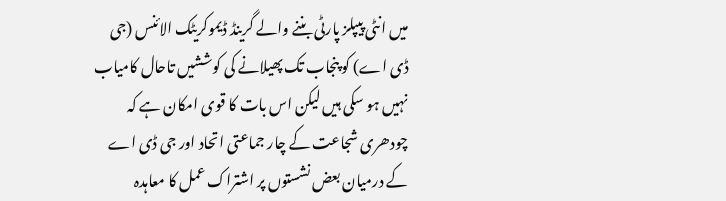میں انٹی پیپلز پارٹی بننے والے گرینڈ ڈیموکریٹک الائنس (جی ڈی اے) کو پنجاب تک پھیلانے کی کوششیں تاحال کامیاب نہیں ہو سکی ہیں لیکن اس بات کا قوی امکان ہے کہ چودھری شجاعت کے چار جماعتی اتحاد اور جی ڈی اے کے درمیان بعض نشستوں پر اشتراک عمل کا معاہدہ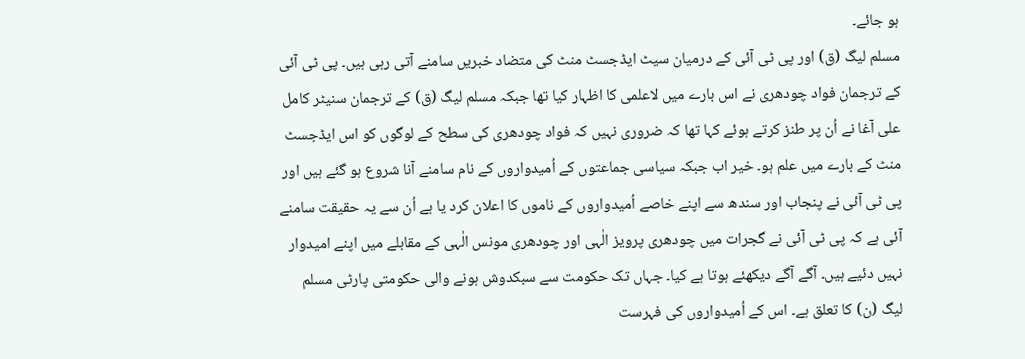ہو جائے۔
مسلم لیگ (ق) اور پی ٹی آئی کے درمیان سیٹ ایڈجسٹ منٹ کی متضاد خبریں سامنے آتی رہی ہیں۔ پی ٹی آئی کے ترجمان فواد چودھری نے اس بارے میں لاعلمی کا اظہار کیا تھا جبکہ مسلم لیگ (ق) کے ترجمان سنیٹر کامل علی آغا نے اُن پر طنز کرتے ہوئے کہا تھا کہ ضروری نہیں کہ فواد چودھری کی سطح کے لوگوں کو اس ایڈجسٹ منٹ کے بارے میں علم ہو۔ خیر اب جبکہ سیاسی جماعتوں کے اُمیدواروں کے نام سامنے آنا شروع ہو گئے ہیں اور پی ٹی آئی نے پنجاب اور سندھ سے اپنے خاصے اُمیدواروں کے ناموں کا اعلان کرد یا ہے اُن سے یہ حقیقت سامنے آئی ہے کہ پی ٹی آئی نے گجرات میں چودھری پرویز الٰہی اور چودھری مونس الٰہی کے مقابلے میں اپنے امیدوار نہیں دئیے ہیں۔ آگے آگے دیکھئے ہوتا ہے کیا۔ جہاں تک حکومت سے سبکدوش ہونے والی حکومتی پارٹی مسلم لیگ (ن) کا تعلق ہے۔ اس کے اُمیدواروں کی فہرست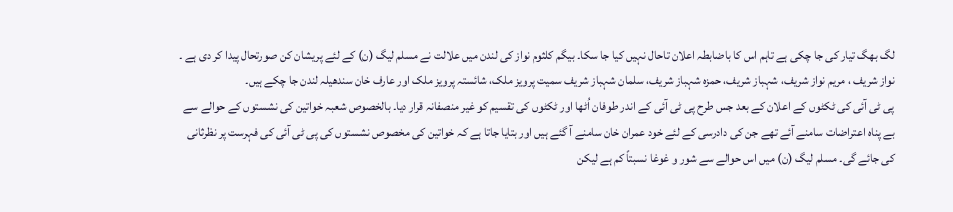لگ بھگ تیار کی جا چکی ہے تاہم اس کا باضابطہ اعلان تاحال نہیں کیا جا سکا۔ بیگم کلثوم نواز کی لندن میں علالت نے مسلم لیگ (ن) کے لئے پریشان کن صورتحال پیدا کر دی ہے ۔ نواز شریف ، مریم نواز شریف، شہباز شریف، حمزہ شہباز شریف، سلمان شہباز شریف سمیت پرویز ملک، شائستہ پرویز ملک اور عارف خان سندھیلہ لندن جا چکے ہیں۔
پی ٹی آئی کی ٹکٹوں کے اعلان کے بعد جس طرح پی ٹی آئی کے اندر طوفان اُٹھا اور ٹکٹوں کی تقسیم کو غیر منصفانہ قرار دیا۔ بالخصوص شعبہ خواتین کی نشستوں کے حوالے سے بے پناہ اعتراضات سامنے آئے تھے جن کی دادرسی کے لئے خود عمران خان سامنے آ گئے ہیں اور بتایا جاتا ہے کہ خواتین کی مخصوص نشستوں کی پی ٹی آئی کی فہرست پر نظرثانی کی جائے گی۔ مسلم لیگ (ن) میں اس حوالے سے شور و غوغا نسبتاً کم ہے لیکن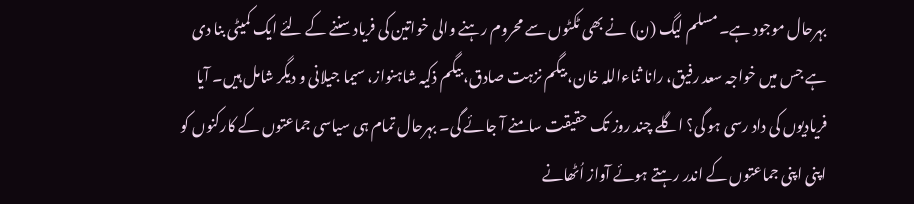بہرحال موجود ہے۔ مسلم لیگ (ن) نے بھی ٹکٹوں سے محروم رہنے والی خواتین کی فریاد سننے کے لئے ایک کمیٹی بنا دی ہے جس میں خواجہ سعد رفیق، رانا ثناءاللہ خان، بیگم نزہت صادق، بیگم ذکیہ شاہنواز، سیما جیلانی و دیگر شامل ہیں۔ آیا فریادیوں کی داد رسی ہو گی؟ اگلے چند روز تک حقیقت سامنے آ جائے گی۔ بہرحال تمام ہی سیاسی جماعتوں کے کارکنوں کو اپنی اپنی جماعتوں کے اندر رہتے ہوئے آواز اُٹھانے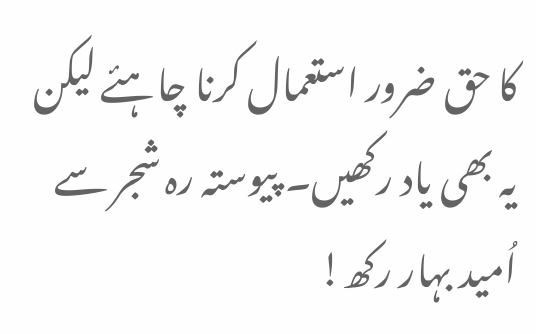کا حق ضرور استعمال کرنا چاہئے لیکن یہ بھی یاد رکھیں۔ پیوستہ رہ شجر سے اُمید بہار رکھ!